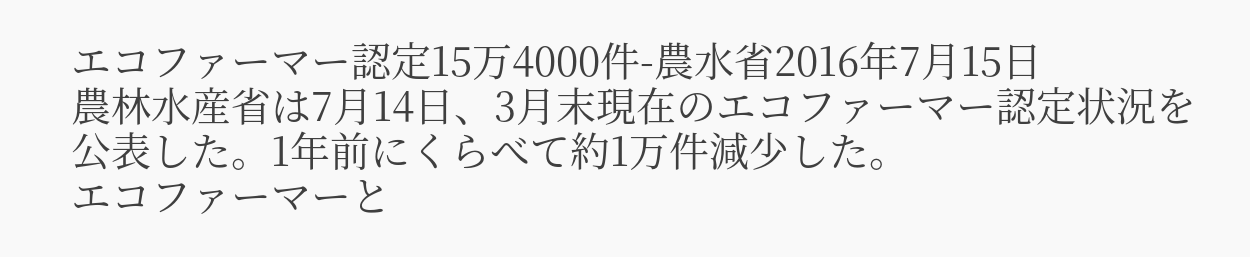エコファーマー認定15万4000件-農水省2016年7月15日
農林水産省は7月14日、3月末現在のエコファーマー認定状況を公表した。1年前にくらべて約1万件減少した。
エコファーマーと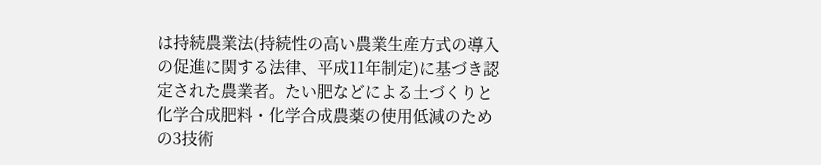は持続農業法(持続性の高い農業生産方式の導入の促進に関する法律、平成11年制定)に基づき認定された農業者。たい肥などによる土づくりと化学合成肥料・化学合成農薬の使用低減のための3技術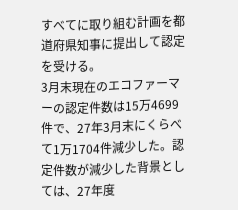すべてに取り組む計画を都道府県知事に提出して認定を受ける。
3月末現在のエコファーマーの認定件数は15万4699件で、27年3月末にくらべて1万1704件減少した。認定件数が減少した背景としては、27年度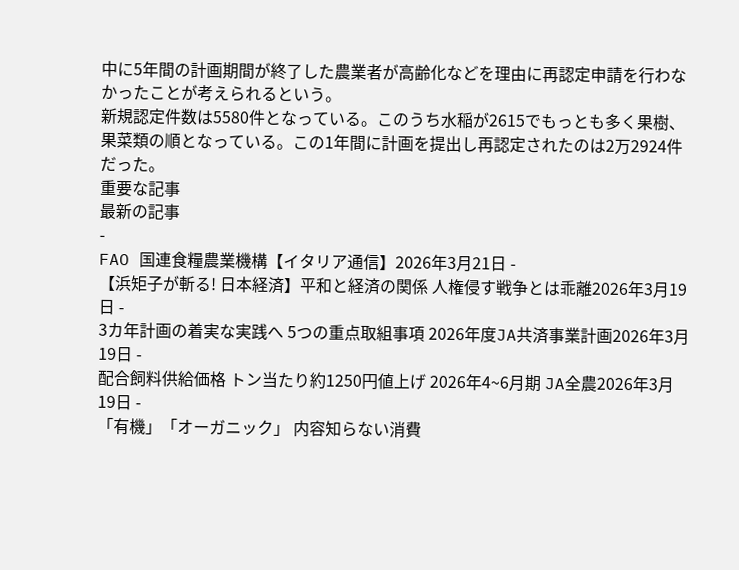中に5年間の計画期間が終了した農業者が高齢化などを理由に再認定申請を行わなかったことが考えられるという。
新規認定件数は5580件となっている。このうち水稲が2615でもっとも多く果樹、果菜類の順となっている。この1年間に計画を提出し再認定されたのは2万2924件だった。
重要な記事
最新の記事
-
FAO 国連食糧農業機構【イタリア通信】2026年3月21日 -
【浜矩子が斬る! 日本経済】平和と経済の関係 人権侵す戦争とは乖離2026年3月19日 -
3カ年計画の着実な実践へ 5つの重点取組事項 2026年度JA共済事業計画2026年3月19日 -
配合飼料供給価格 トン当たり約1250円値上げ 2026年4~6月期 JA全農2026年3月19日 -
「有機」「オーガニック」 内容知らない消費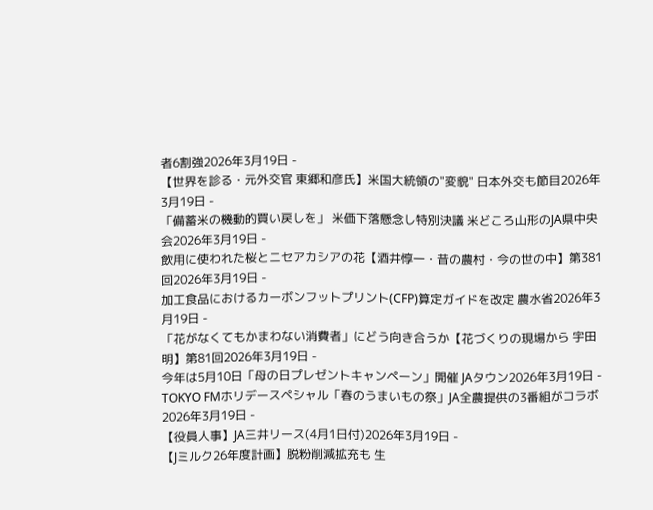者6割強2026年3月19日 -
【世界を診る・元外交官 東郷和彦氏】米国大統領の"変貌" 日本外交も節目2026年3月19日 -
「備蓄米の機動的買い戻しを」 米価下落懸念し特別決議 米どころ山形のJA県中央会2026年3月19日 -
飲用に使われた桜とニセアカシアの花【酒井惇一・昔の農村・今の世の中】第381回2026年3月19日 -
加工食品におけるカーボンフットプリント(CFP)算定ガイドを改定 農水省2026年3月19日 -
「花がなくてもかまわない消費者」にどう向き合うか【花づくりの現場から 宇田明】第81回2026年3月19日 -
今年は5月10日「母の日プレゼントキャンペーン」開催 JAタウン2026年3月19日 -
TOKYO FMホリデースペシャル「春のうまいもの祭」JA全農提供の3番組がコラボ2026年3月19日 -
【役員人事】JA三井リース(4月1日付)2026年3月19日 -
【Jミルク26年度計画】脱粉削減拡充も 生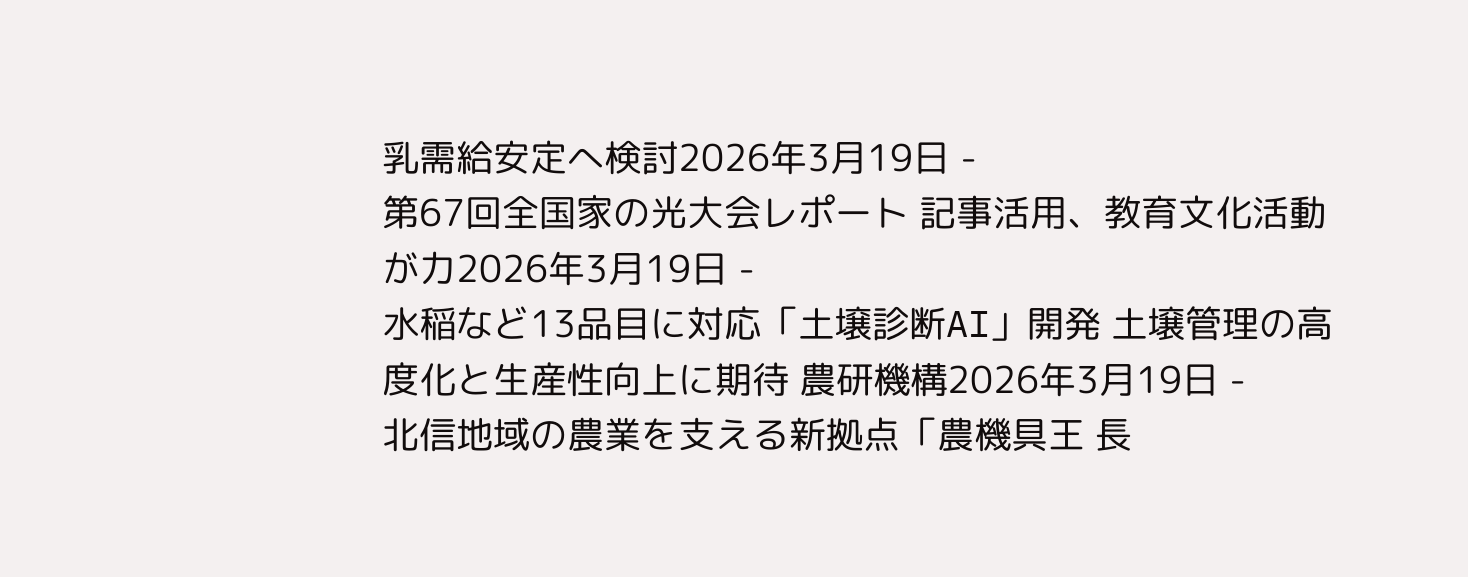乳需給安定へ検討2026年3月19日 -
第67回全国家の光大会レポート 記事活用、教育文化活動が力2026年3月19日 -
水稲など13品目に対応「土壌診断AI」開発 土壌管理の高度化と生産性向上に期待 農研機構2026年3月19日 -
北信地域の農業を支える新拠点「農機具王 長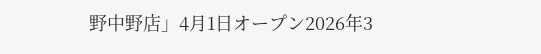野中野店」4月1日オープン2026年3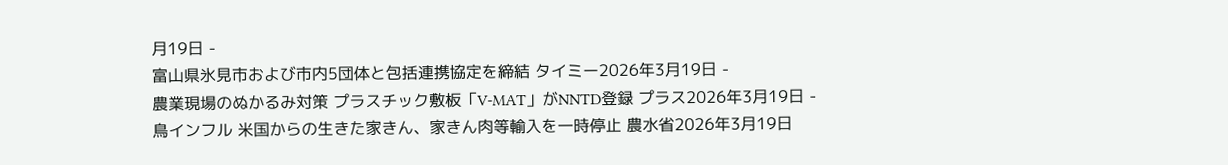月19日 -
富山県氷見市および市内5団体と包括連携協定を締結 タイミー2026年3月19日 -
農業現場のぬかるみ対策 プラスチック敷板「V-MAT」がNNTD登録 プラス2026年3月19日 -
鳥インフル 米国からの生きた家きん、家きん肉等輸入を一時停止 農水省2026年3月19日